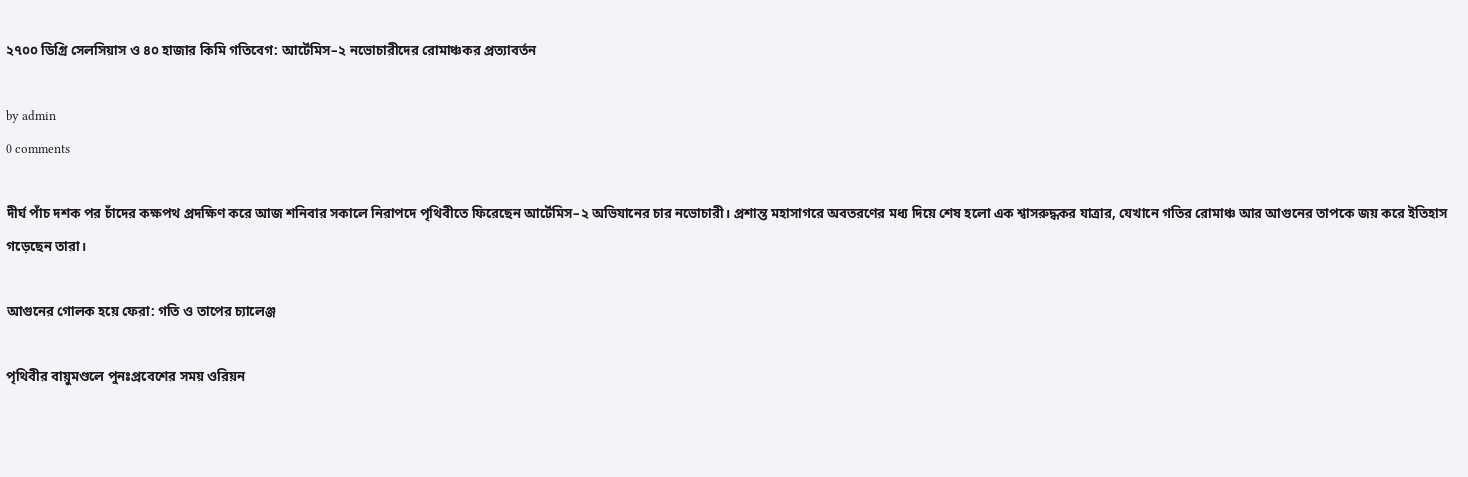২৭০০ ডিগ্রি সেলসিয়াস ও ৪০ হাজার কিমি গতিবেগ: আর্টেমিস–২ নভোচারীদের রোমাঞ্চকর প্রত্যাবর্তন

by admin
0 comments

দীর্ঘ পাঁচ দশক পর চাঁদের কক্ষপথ প্রদক্ষিণ করে আজ শনিবার সকালে নিরাপদে পৃথিবীতে ফিরেছেন আর্টেমিস–২ অভিযানের চার নভোচারী। প্রশান্ত মহাসাগরে অবতরণের মধ্য দিয়ে শেষ হলো এক শ্বাসরুদ্ধকর যাত্রার, যেখানে গতির রোমাঞ্চ আর আগুনের তাপকে জয় করে ইতিহাস গড়েছেন তারা।

আগুনের গোলক হয়ে ফেরা: গতি ও তাপের চ্যালেঞ্জ

পৃথিবীর বায়ুমণ্ডলে পুনঃপ্রবেশের সময় ওরিয়ন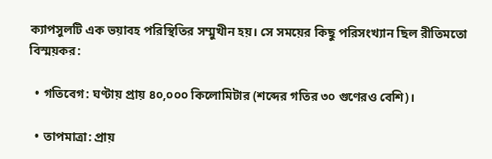ক্যাপসুলটি এক ভয়াবহ পরিস্থিতির সম্মুখীন হয়। সে সময়ের কিছু পরিসংখ্যান ছিল রীতিমতো বিস্ময়কর:

  • গতিবেগ: ঘণ্টায় প্রায় ৪০,০০০ কিলোমিটার (শব্দের গতির ৩০ গুণেরও বেশি)।

  • তাপমাত্রা: প্রায়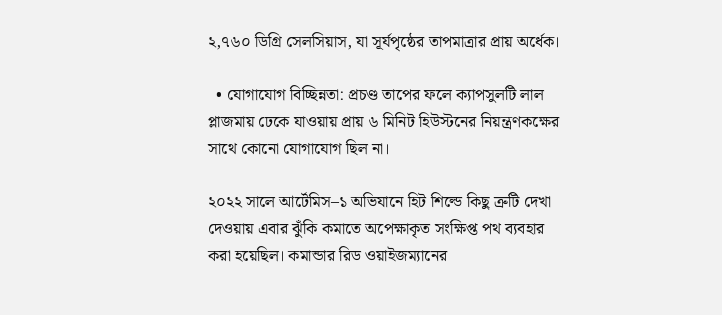২,৭৬০ ডিগ্রি সেলসিয়াস, যা সূর্যপৃষ্ঠের তাপমাত্রার প্রায় অর্ধেক।

  • যোগাযোগ বিচ্ছিন্নতা: প্রচণ্ড তাপের ফলে ক্যাপসুলটি লাল প্লাজমায় ঢেকে যাওয়ায় প্রায় ৬ মিনিট হিউস্টনের নিয়ন্ত্রণকক্ষের সাথে কোনো যোগাযোগ ছিল না।

২০২২ সালে আর্টেমিস–১ অভিযানে হিট শিল্ডে কিছু ত্রুটি দেখা দেওয়ায় এবার ঝুঁকি কমাতে অপেক্ষাকৃত সংক্ষিপ্ত পথ ব্যবহার করা হয়েছিল। কমান্ডার রিড ওয়াইজম্যানের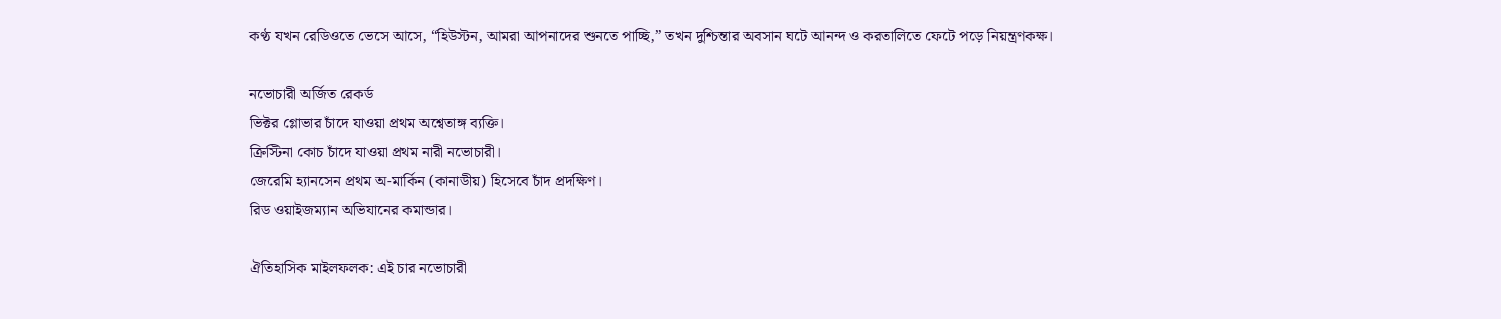কণ্ঠ যখন রেডিওতে ভেসে আসে, “হিউস্টন, আমরা আপনাদের শুনতে পাচ্ছি,” তখন দুশ্চিন্তার অবসান ঘটে আনন্দ ও করতালিতে ফেটে পড়ে নিয়ন্ত্রণকক্ষ।

নভোচারী অর্জিত রেকর্ড
ভিক্টর গ্লোভার চাঁদে যাওয়া প্রথম অশ্বেতাঙ্গ ব্যক্তি।
ক্রিস্টিনা কোচ চাঁদে যাওয়া প্রথম নারী নভোচারী।
জেরেমি হ্যানসেন প্রথম অ-মার্কিন (কানাডীয়) হিসেবে চাঁদ প্রদক্ষিণ।
রিড ওয়াইজম্যান অভিযানের কমান্ডার।

ঐতিহাসিক মাইলফলক: এই চার নভোচারী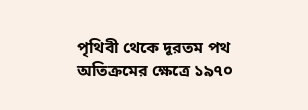পৃথিবী থেকে দূরতম পথ অতিক্রমের ক্ষেত্রে ১৯৭০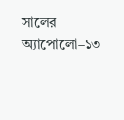সালের অ্যাপোলো–১৩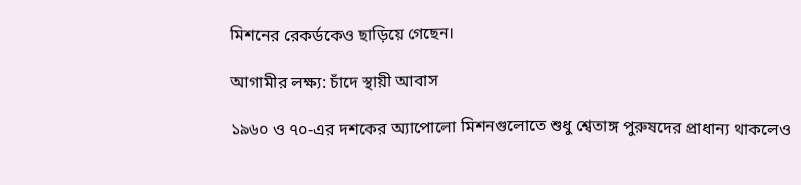মিশনের রেকর্ডকেও ছাড়িয়ে গেছেন।

আগামীর লক্ষ্য: চাঁদে স্থায়ী আবাস

১৯৬০ ও ৭০-এর দশকের অ্যাপোলো মিশনগুলোতে শুধু শ্বেতাঙ্গ পুরুষদের প্রাধান্য থাকলেও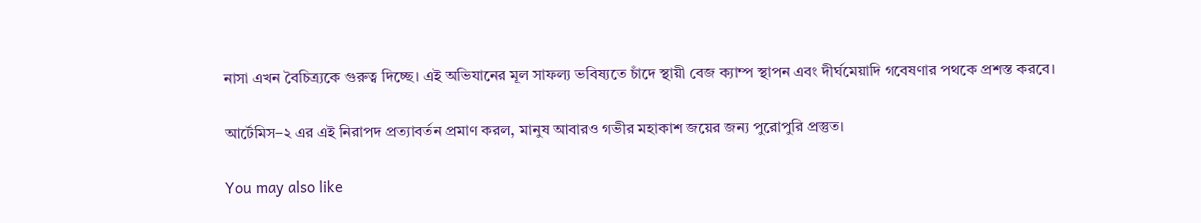নাসা এখন বৈচিত্র্যকে গুরুত্ব দিচ্ছে। এই অভিযানের মূল সাফল্য ভবিষ্যতে চাঁদে স্থায়ী বেজ ক্যাম্প স্থাপন এবং দীর্ঘমেয়াদি গবেষণার পথকে প্রশস্ত করবে।

আর্টেমিস–২ এর এই নিরাপদ প্রত্যাবর্তন প্রমাণ করল, মানুষ আবারও গভীর মহাকাশ জয়ের জন্য পুরোপুরি প্রস্তুত।

You may also like